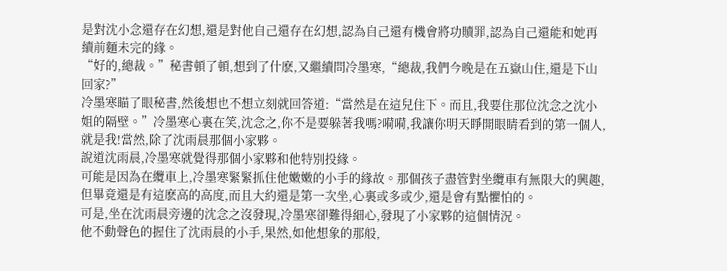是對沈小念還存在幻想,還是對他自己還存在幻想,認為自己還有機會將功贖罪,認為自己還能和她再續前麵未完的緣。
“好的,總裁。”秘書頓了頓,想到了什麽,又繼續問冷墨寒,“總裁,我們今晚是在五嶽山住,還是下山回家?”
冷墨寒瞄了眼秘書,然後想也不想立刻就回答道:“當然是在這兒住下。而且,我要住那位沈念之沈小姐的隔壁。”冷墨寒心裏在笑,沈念之,你不是要躲著我嗎?嗬嗬,我讓你明天睜開眼睛看到的第一個人,就是我!當然,除了沈雨晨那個小家夥。
說道沈雨晨,冷墨寒就覺得那個小家夥和他特別投緣。
可能是因為在纜車上,冷墨寒緊緊抓住他嫩嫩的小手的緣故。那個孩子盡管對坐纜車有無限大的興趣,但畢竟還是有這麽高的高度,而且大約還是第一次坐,心裏或多或少,還是會有點懼怕的。
可是,坐在沈雨晨旁邊的沈念之沒發現,冷墨寒卻難得細心,發現了小家夥的這個情況。
他不動聲色的握住了沈雨晨的小手,果然,如他想象的那般,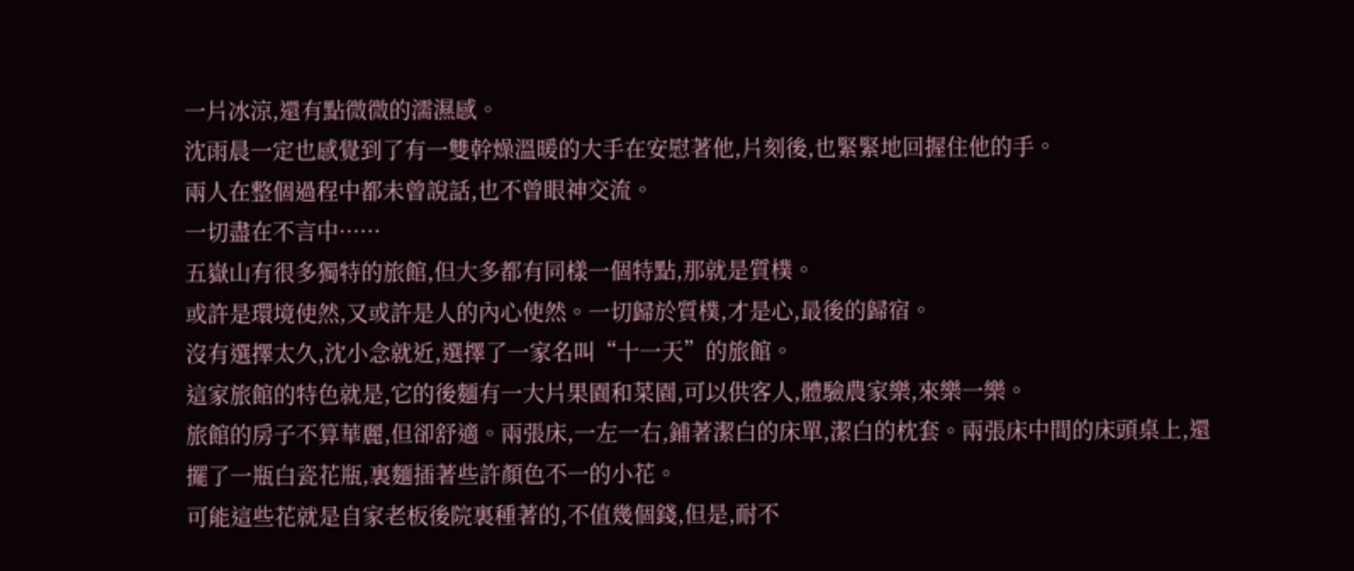一片冰涼,還有點微微的濡濕感。
沈雨晨一定也感覺到了有一雙幹燥溫暖的大手在安慰著他,片刻後,也緊緊地回握住他的手。
兩人在整個過程中都未曾說話,也不曾眼神交流。
一切盡在不言中······
五嶽山有很多獨特的旅館,但大多都有同樣一個特點,那就是質樸。
或許是環境使然,又或許是人的內心使然。一切歸於質樸,才是心,最後的歸宿。
沒有選擇太久,沈小念就近,選擇了一家名叫“十一天”的旅館。
這家旅館的特色就是,它的後麵有一大片果園和菜園,可以供客人,體驗農家樂,來樂一樂。
旅館的房子不算華麗,但卻舒適。兩張床,一左一右,鋪著潔白的床單,潔白的枕套。兩張床中間的床頭桌上,還擺了一瓶白瓷花瓶,裏麵插著些許顏色不一的小花。
可能這些花就是自家老板後院裏種著的,不值幾個錢,但是,耐不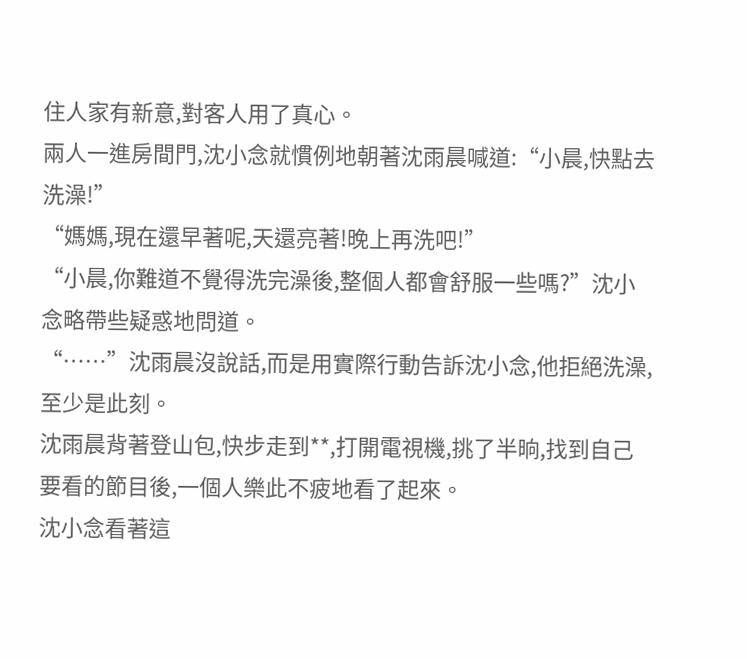住人家有新意,對客人用了真心。
兩人一進房間門,沈小念就慣例地朝著沈雨晨喊道:“小晨,快點去洗澡!”
“媽媽,現在還早著呢,天還亮著!晚上再洗吧!”
“小晨,你難道不覺得洗完澡後,整個人都會舒服一些嗎?”沈小念略帶些疑惑地問道。
“……”沈雨晨沒說話,而是用實際行動告訴沈小念,他拒絕洗澡,至少是此刻。
沈雨晨背著登山包,快步走到**,打開電視機,挑了半晌,找到自己要看的節目後,一個人樂此不疲地看了起來。
沈小念看著這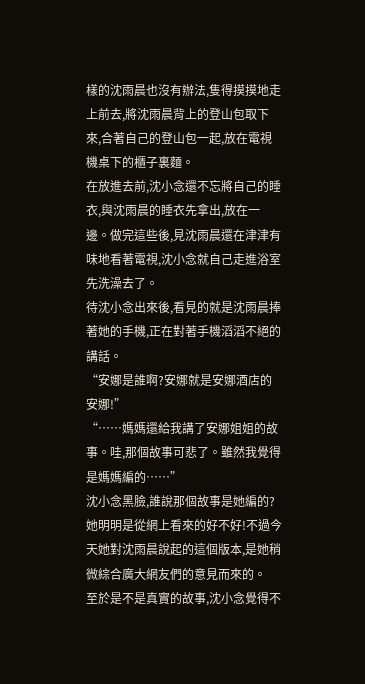樣的沈雨晨也沒有辦法,隻得摸摸地走上前去,將沈雨晨背上的登山包取下來,合著自己的登山包一起,放在電視機桌下的櫃子裏麵。
在放進去前,沈小念還不忘將自己的睡衣,與沈雨晨的睡衣先拿出,放在一邊。做完這些後,見沈雨晨還在津津有味地看著電視,沈小念就自己走進浴室先洗澡去了。
待沈小念出來後,看見的就是沈雨晨捧著她的手機,正在對著手機滔滔不絕的講話。
“安娜是誰啊?安娜就是安娜酒店的安娜!”
“……媽媽還給我講了安娜姐姐的故事。哇,那個故事可悲了。雖然我覺得是媽媽編的……”
沈小念黑臉,誰說那個故事是她編的?
她明明是從網上看來的好不好!不過今天她對沈雨晨說起的這個版本,是她稍微綜合廣大網友們的意見而來的。
至於是不是真實的故事,沈小念覺得不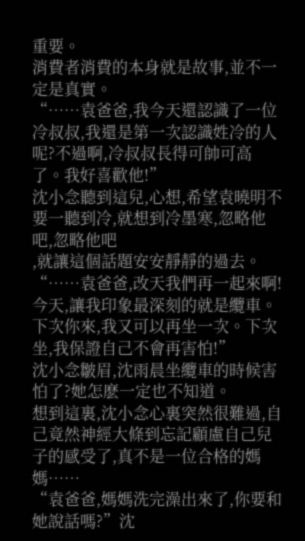重要。
消費者消費的本身就是故事,並不一定是真實。
“……袁爸爸,我今天還認識了一位冷叔叔,我還是第一次認識姓冷的人呢?不過啊,冷叔叔長得可帥可高了。我好喜歡他!”
沈小念聽到這兒,心想,希望袁曉明不要一聽到冷,就想到冷墨寒,忽略他吧,忽略他吧
,就讓這個話題安安靜靜的過去。
“……袁爸爸,改天我們再一起來啊!今天,讓我印象最深刻的就是纜車。下次你來,我又可以再坐一次。下次坐,我保證自己不會再害怕!”
沈小念皺眉,沈雨晨坐纜車的時候害怕了?她怎麽一定也不知道。
想到這裏,沈小念心裏突然很難過,自己竟然神經大條到忘記顧慮自己兒子的感受了,真不是一位合格的媽媽……
“袁爸爸,媽媽洗完澡出來了,你要和她說話嗎?”沈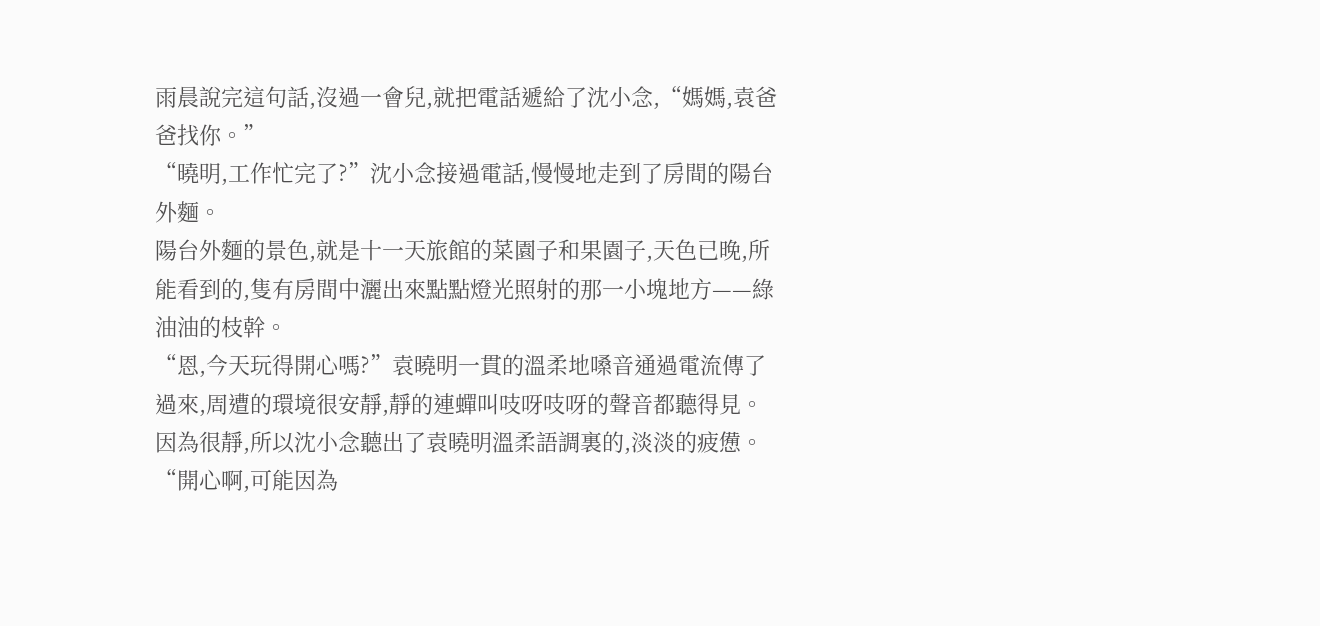雨晨說完這句話,沒過一會兒,就把電話遞給了沈小念,“媽媽,袁爸爸找你。”
“曉明,工作忙完了?”沈小念接過電話,慢慢地走到了房間的陽台外麵。
陽台外麵的景色,就是十一天旅館的菜園子和果園子,天色已晚,所能看到的,隻有房間中灑出來點點燈光照射的那一小塊地方——綠油油的枝幹。
“恩,今天玩得開心嗎?”袁曉明一貫的溫柔地嗓音通過電流傳了過來,周遭的環境很安靜,靜的連蟬叫吱呀吱呀的聲音都聽得見。
因為很靜,所以沈小念聽出了袁曉明溫柔語調裏的,淡淡的疲憊。
“開心啊,可能因為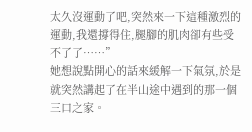太久沒運動了吧,突然來一下這種激烈的運動,我還撐得住,腿腳的肌肉卻有些受不了了……”
她想說點開心的話來緩解一下氣氛,於是就突然講起了在半山途中遇到的那一個三口之家。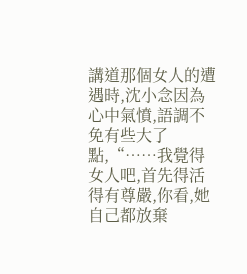講道那個女人的遭遇時,沈小念因為心中氣憤,語調不免有些大了點,“……我覺得女人吧,首先得活得有尊嚴,你看,她自己都放棄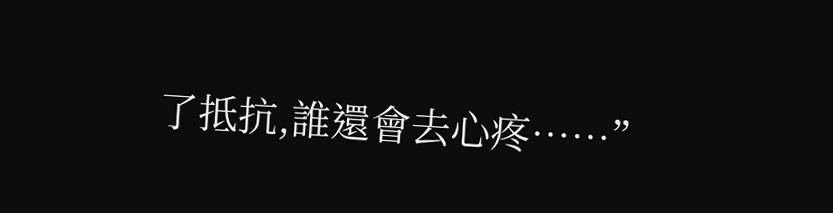了抵抗,誰還會去心疼……”